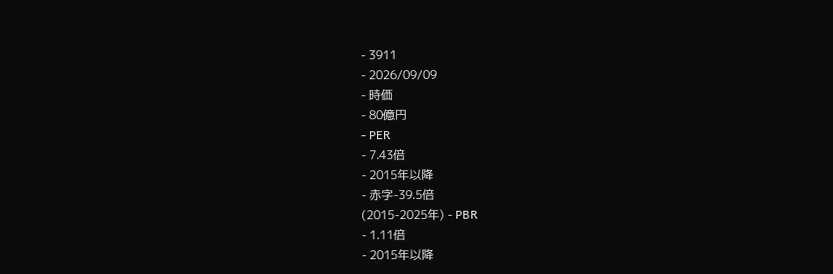- 3911
- 2026/09/09
- 時価
- 80億円
- PER
- 7.43倍
- 2015年以降
- 赤字-39.5倍
(2015-2025年) - PBR
- 1.11倍
- 2015年以降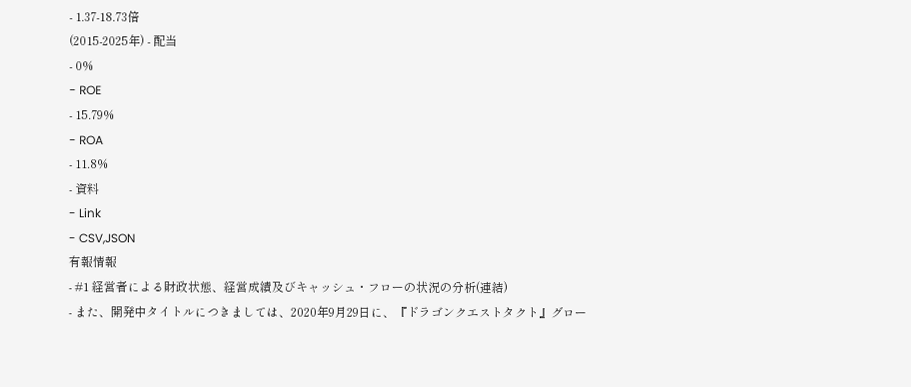- 1.37-18.73倍
(2015-2025年) - 配当
- 0%
- ROE
- 15.79%
- ROA
- 11.8%
- 資料
- Link
- CSV,JSON
有報情報
- #1 経営者による財政状態、経営成績及びキャッシュ・フローの状況の分析(連結)
- また、開発中タイトルにつきましては、2020年9月29日に、『ドラゴンクエストタクト』グロー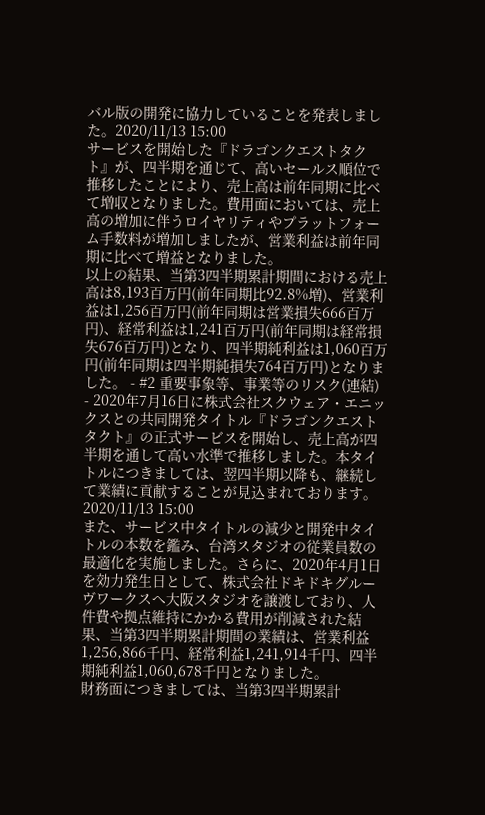バル版の開発に協力していることを発表しました。2020/11/13 15:00
サービスを開始した『ドラゴンクエストタクト』が、四半期を通じて、高いセールス順位で推移したことにより、売上高は前年同期に比べて増収となりました。費用面においては、売上高の増加に伴うロイヤリティやプラットフォーム手数料が増加しましたが、営業利益は前年同期に比べて増益となりました。
以上の結果、当第3四半期累計期間における売上高は8,193百万円(前年同期比92.8%増)、営業利益は1,256百万円(前年同期は営業損失666百万円)、経常利益は1,241百万円(前年同期は経常損失676百万円)となり、四半期純利益は1,060百万円(前年同期は四半期純損失764百万円)となりました。 - #2 重要事象等、事業等のリスク(連結)
- 2020年7月16日に株式会社スクウェア・エニックスとの共同開発タイトル『ドラゴンクエストタクト』の正式サービスを開始し、売上高が四半期を通して高い水準で推移しました。本タイトルにつきましては、翌四半期以降も、継続して業績に貢献することが見込まれております。2020/11/13 15:00
また、サービス中タイトルの減少と開発中タイトルの本数を鑑み、台湾スタジオの従業員数の最適化を実施しました。さらに、2020年4月1日を効力発生日として、株式会社ドキドキグルーヴワークスへ大阪スタジオを譲渡しており、人件費や拠点維持にかかる費用が削減された結果、当第3四半期累計期間の業績は、営業利益1,256,866千円、経常利益1,241,914千円、四半期純利益1,060,678千円となりました。
財務面につきましては、当第3四半期累計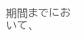期間までにおいて、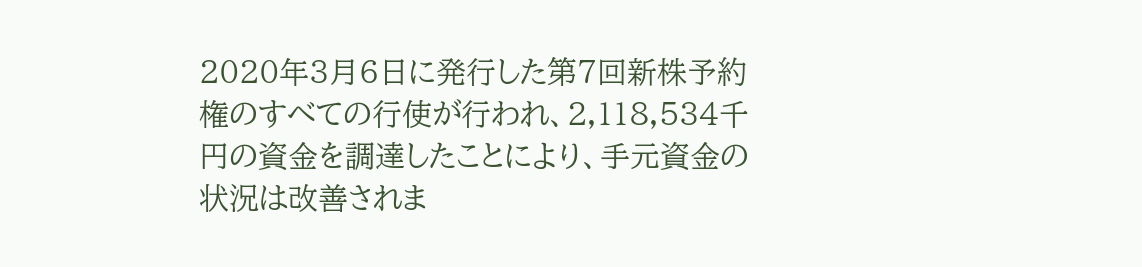2020年3月6日に発行した第7回新株予約権のすべての行使が行われ、2,118,534千円の資金を調達したことにより、手元資金の状況は改善されま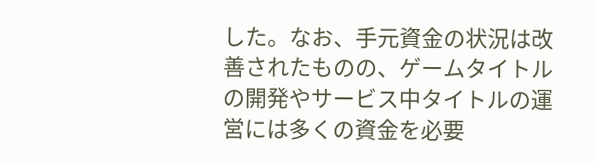した。なお、手元資金の状況は改善されたものの、ゲームタイトルの開発やサービス中タイトルの運営には多くの資金を必要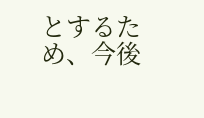とするため、今後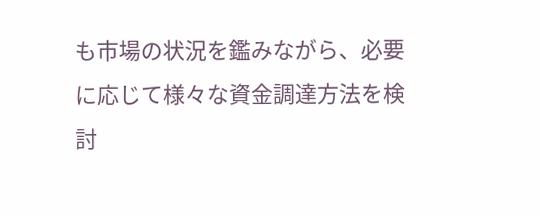も市場の状況を鑑みながら、必要に応じて様々な資金調達方法を検討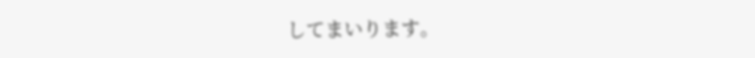してまいります。